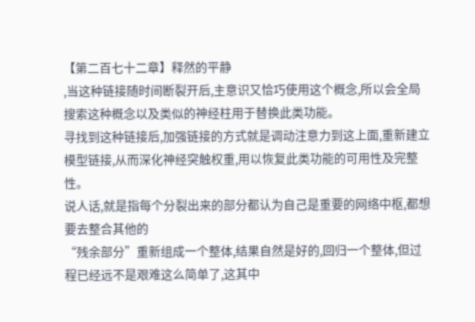【第二百七十二章】释然的平静
,当这种链接随时间断裂开后,主意识又恰巧使用这个概念,所以会全局搜索这种概念以及类似的神经柱用于替换此类功能。
寻找到这种链接后,加强链接的方式就是调动注意力到这上面,重新建立模型链接,从而深化神经突触权重,用以恢复此类功能的可用性及完整性。
说人话,就是指每个分裂出来的部分都认为自己是重要的网络中枢,都想要去整合其他的
“残余部分”重新组成一个整体,结果自然是好的,回归一个整体,但过程已经远不是艰难这么简单了,这其中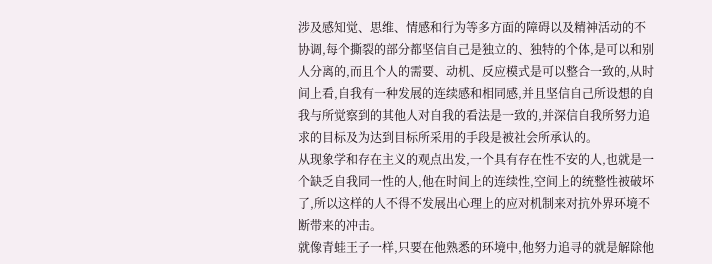涉及感知觉、思维、情感和行为等多方面的障碍以及精神活动的不协调,每个撕裂的部分都坚信自己是独立的、独特的个体,是可以和别人分离的,而且个人的需要、动机、反应模式是可以整合一致的,从时间上看,自我有一种发展的连续感和相同感,并且坚信自己所设想的自我与所觉察到的其他人对自我的看法是一致的,并深信自我所努力追求的目标及为达到目标所采用的手段是被社会所承认的。
从现象学和存在主义的观点出发,一个具有存在性不安的人,也就是一个缺乏自我同一性的人,他在时间上的连续性,空间上的统整性被破坏了,所以这样的人不得不发展出心理上的应对机制来对抗外界环境不断带来的冲击。
就像青蛙王子一样,只要在他熟悉的环境中,他努力追寻的就是解除他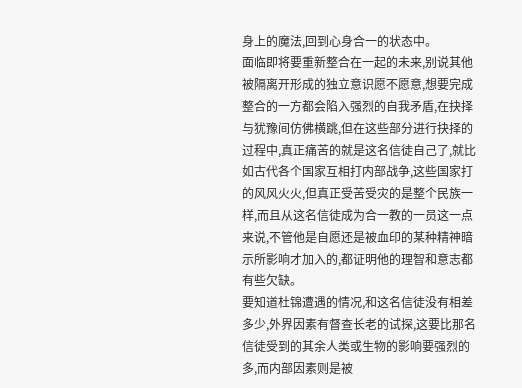身上的魔法,回到心身合一的状态中。
面临即将要重新整合在一起的未来,别说其他被隔离开形成的独立意识愿不愿意,想要完成整合的一方都会陷入强烈的自我矛盾,在抉择与犹豫间仿佛横跳,但在这些部分进行抉择的过程中,真正痛苦的就是这名信徒自己了,就比如古代各个国家互相打内部战争,这些国家打的风风火火,但真正受苦受灾的是整个民族一样,而且从这名信徒成为合一教的一员这一点来说,不管他是自愿还是被血印的某种精神暗示所影响才加入的,都证明他的理智和意志都有些欠缺。
要知道杜锦遭遇的情况,和这名信徒没有相差多少,外界因素有督查长老的试探,这要比那名信徒受到的其余人类或生物的影响要强烈的多,而内部因素则是被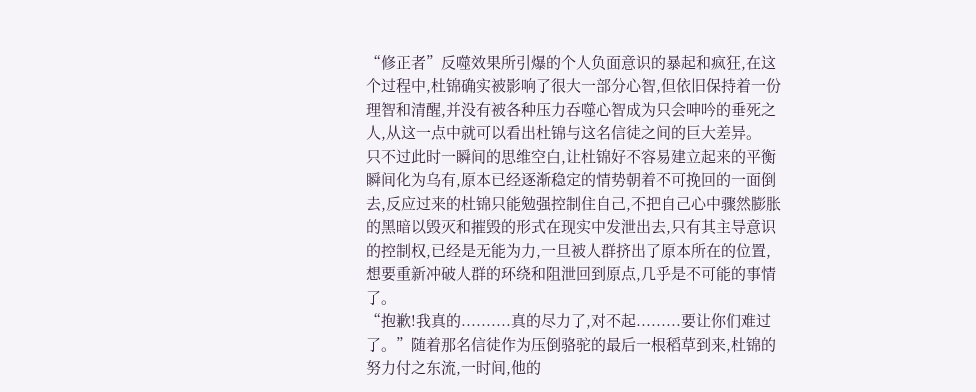“修正者”反噬效果所引爆的个人负面意识的暴起和疯狂,在这个过程中,杜锦确实被影响了很大一部分心智,但依旧保持着一份理智和清醒,并没有被各种压力吞噬心智成为只会呻吟的垂死之人,从这一点中就可以看出杜锦与这名信徒之间的巨大差异。
只不过此时一瞬间的思维空白,让杜锦好不容易建立起来的平衡瞬间化为乌有,原本已经逐渐稳定的情势朝着不可挽回的一面倒去,反应过来的杜锦只能勉强控制住自己,不把自己心中骤然膨胀的黑暗以毁灭和摧毁的形式在现实中发泄出去,只有其主导意识的控制权,已经是无能为力,一旦被人群挤出了原本所在的位置,想要重新冲破人群的环绕和阻泄回到原点,几乎是不可能的事情了。
“抱歉!我真的..........真的尽力了,对不起.........要让你们难过了。”随着那名信徒作为压倒骆驼的最后一根稻草到来,杜锦的努力付之东流,一时间,他的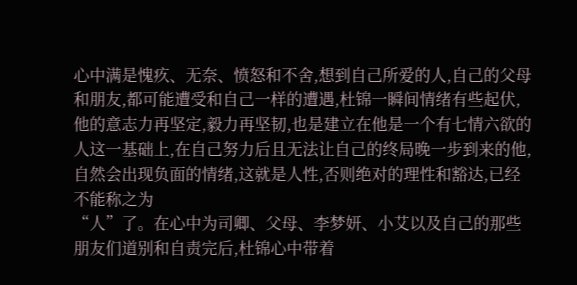心中满是愧疚、无奈、愤怒和不舍,想到自己所爱的人,自己的父母和朋友,都可能遭受和自己一样的遭遇,杜锦一瞬间情绪有些起伏,他的意志力再坚定,毅力再坚韧,也是建立在他是一个有七情六欲的人这一基础上,在自己努力后且无法让自己的终局晚一步到来的他,自然会出现负面的情绪,这就是人性,否则绝对的理性和豁达,已经不能称之为
“人”了。在心中为司卿、父母、李梦妍、小艾以及自己的那些朋友们道别和自责完后,杜锦心中带着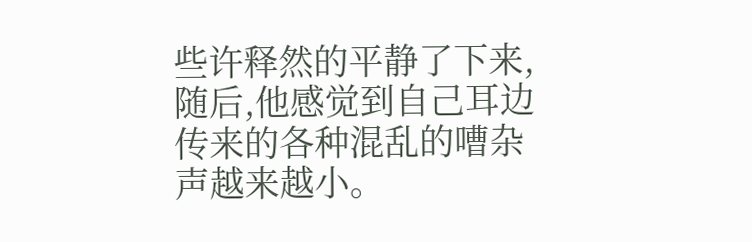些许释然的平静了下来,随后,他感觉到自己耳边传来的各种混乱的嘈杂声越来越小。